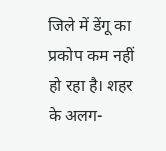जिले में डेंगू का प्रकोप कम नहीं हो रहा है। शहर के अलग-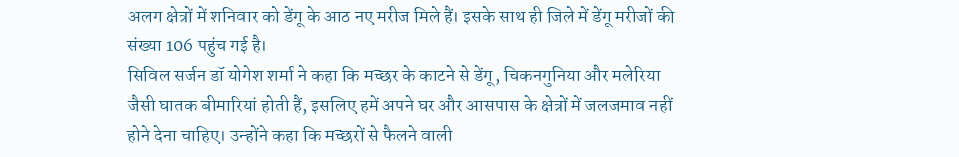अलग क्षेत्रों में शनिवार को डेंगू के आठ नए मरीज मिले हैं। इसके साथ ही जिले में डेंगू मरीजों की संख्या 106 पहुंच गई है।
सिविल सर्जन डॉ योगेश शर्मा ने कहा कि मच्छर के काटने से डेंगू, चिकनगुनिया और मलेरिया जैसी घातक बीमारियां होती हैं, इसलिए हमें अपने घर और आसपास के क्षेत्रों में जलजमाव नहीं होने देना चाहिए। उन्होंने कहा कि मच्छरों से फैलने वाली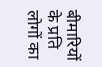बीमारियों के प्रति लोगों का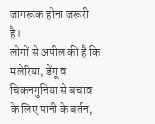जागरूक होना जरूरी है।
लोगों से अपील की है कि मलेरिया, डेंगू व चिकनगुनिया से बचाव के लिए पानी के बर्तन,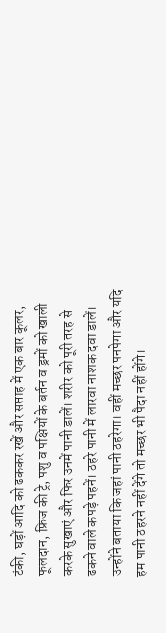टंकी, घड़ों आदि को ढककर रखें और सप्ताह में एक बार कूलर, फूलदान, फ्रिज की ट्रे, पशु व पक्षियों के बर्तन व ड्रमों को खाली करके सुखाएं और फिर उनमें पानी डालें। शरीर को पूरी तरह से ढकने वाले कपड़े पहनें। ठहरे पानी में लारवा नाशक दवा डालें। उन्होंने बताया कि जहां पानी ठहरेगा। वहीं मच्छर पनपेगा और यदि हम पानी ठहरने नहीं देंगे तो मच्छर भी पैदा नहीं होंगे।